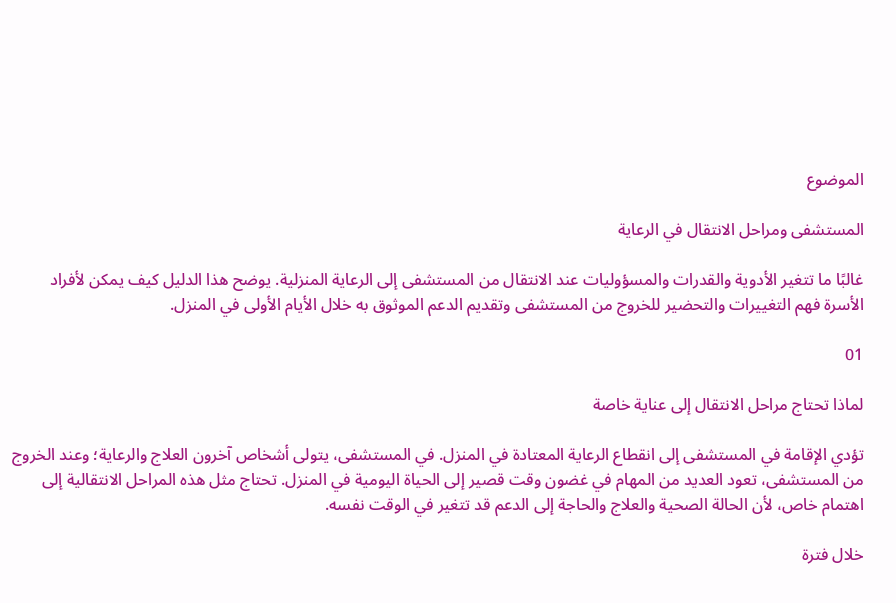الموضوع

المستشفى ومراحل الانتقال في الرعاية

غالبًا ما تتغير الأدوية والقدرات والمسؤوليات عند الانتقال من المستشفى إلى الرعاية المنزلية. يوضح هذا الدليل كيف يمكن لأفراد الأسرة فهم التغييرات والتحضير للخروج من المستشفى وتقديم الدعم الموثوق به خلال الأيام الأولى في المنزل.

01

لماذا تحتاج مراحل الانتقال إلى عناية خاصة

تؤدي الإقامة في المستشفى إلى انقطاع الرعاية المعتادة في المنزل. في المستشفى، يتولى أشخاص آخرون العلاج والرعاية؛ وعند الخروج من المستشفى، تعود العديد من المهام في غضون وقت قصير إلى الحياة اليومية في المنزل. تحتاج مثل هذه المراحل الانتقالية إلى اهتمام خاص، لأن الحالة الصحية والعلاج والحاجة إلى الدعم قد تتغير في الوقت نفسه.

خلال فترة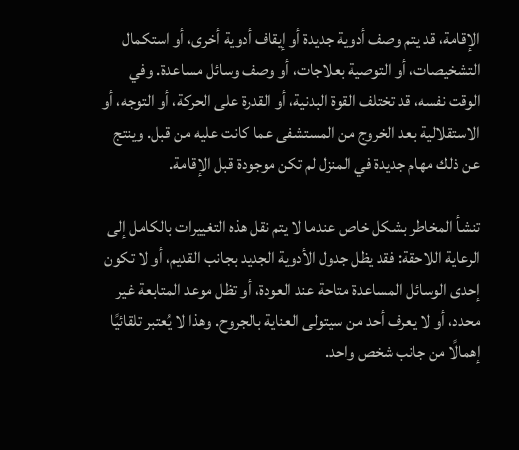الإقامة، قد يتم وصف أدوية جديدة أو إيقاف أدوية أخرى، أو استكمال التشخيصات، أو التوصية بعلاجات، أو وصف وسائل مساعدة. وفي الوقت نفسه، قد تختلف القوة البدنية، أو القدرة على الحركة، أو التوجه، أو الاستقلالية بعد الخروج من المستشفى عما كانت عليه من قبل. وينتج عن ذلك مهام جديدة في المنزل لم تكن موجودة قبل الإقامة.

تنشأ المخاطر بشكل خاص عندما لا يتم نقل هذه التغييرات بالكامل إلى الرعاية اللاحقة: فقد يظل جدول الأدوية الجديد بجانب القديم، أو لا تكون إحدى الوسائل المساعدة متاحة عند العودة، أو تظل موعد المتابعة غير محدد، أو لا يعرف أحد من سيتولى العناية بالجروح. وهذا لا يُعتبر تلقائيًا إهمالًا من جانب شخص واحد.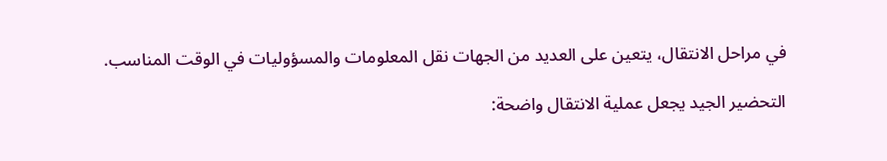في مراحل الانتقال، يتعين على العديد من الجهات نقل المعلومات والمسؤوليات في الوقت المناسب.

التحضير الجيد يجعل عملية الانتقال واضحة: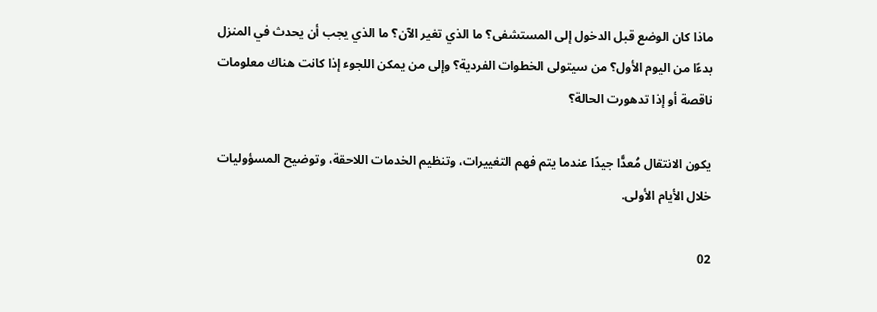ماذا كان الوضع قبل الدخول إلى المستشفى؟ ما الذي تغير الآن؟ ما الذي يجب أن يحدث في المنزل بدءًا من اليوم الأول؟ من سيتولى الخطوات الفردية؟ وإلى من يمكن اللجوء إذا كانت هناك معلومات ناقصة أو إذا تدهورت الحالة؟

يكون الانتقال مُعدًّا جيدًا عندما يتم فهم التغييرات، وتنظيم الخدمات اللاحقة، وتوضيح المسؤوليات خلال الأيام الأولى.

02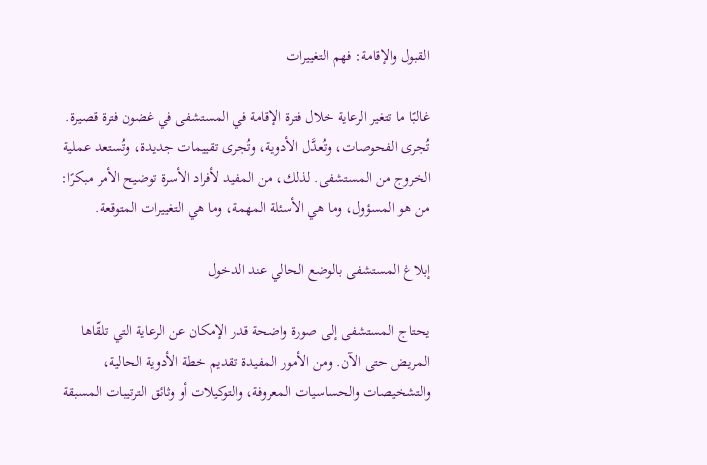القبول والإقامة: فهم التغييرات

غالبًا ما تتغير الرعاية خلال فترة الإقامة في المستشفى في غضون فترة قصيرة. تُجرى الفحوصات، وتُعدَّل الأدوية، وتُجرى تقييمات جديدة، وتُستعد عملية الخروج من المستشفى. لذلك، من المفيد لأفراد الأسرة توضيح الأمر مبكرًا: من هو المسؤول، وما هي الأسئلة المهمة، وما هي التغييرات المتوقعة.

إبلاغ المستشفى بالوضع الحالي عند الدخول

يحتاج المستشفى إلى صورة واضحة قدر الإمكان عن الرعاية التي تلقّاها المريض حتى الآن. ومن الأمور المفيدة تقديم خطة الأدوية الحالية، والتشخيصات والحساسيات المعروفة، والتوكيلات أو وثائق الترتيبات المسبقة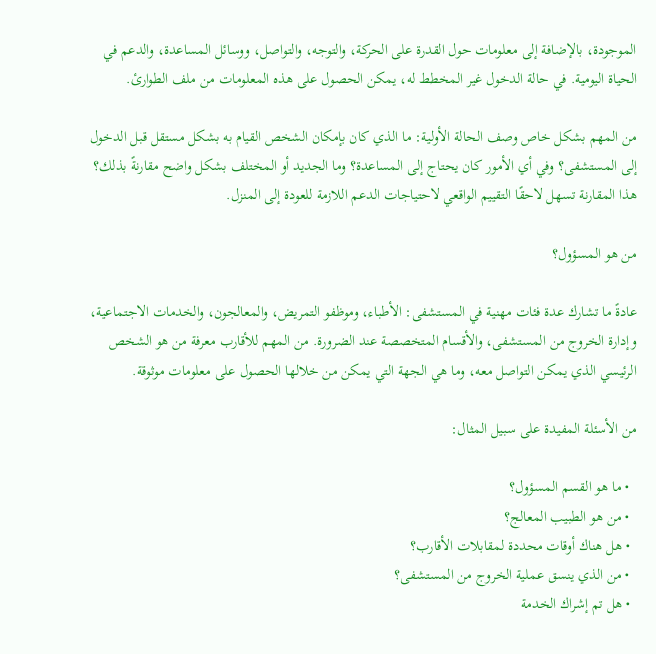الموجودة، بالإضافة إلى معلومات حول القدرة على الحركة، والتوجه، والتواصل، ووسائل المساعدة، والدعم في الحياة اليومية. في حالة الدخول غير المخطط له، يمكن الحصول على هذه المعلومات من ملف الطوارئ.

من المهم بشكل خاص وصف الحالة الأولية: ما الذي كان بإمكان الشخص القيام به بشكل مستقل قبل الدخول إلى المستشفى؟ وفي أي الأمور كان يحتاج إلى المساعدة؟ وما الجديد أو المختلف بشكل واضح مقارنةً بذلك؟ هذا المقارنة تسهل لاحقًا التقييم الواقعي لاحتياجات الدعم اللازمة للعودة إلى المنزل.

من هو المسؤول؟

عادةً ما تشارك عدة فئات مهنية في المستشفى: الأطباء، وموظفو التمريض، والمعالجون، والخدمات الاجتماعية، وإدارة الخروج من المستشفى، والأقسام المتخصصة عند الضرورة. من المهم للأقارب معرفة من هو الشخص الرئيسي الذي يمكن التواصل معه، وما هي الجهة التي يمكن من خلالها الحصول على معلومات موثوقة.

من الأسئلة المفيدة على سبيل المثال:

  • ما هو القسم المسؤول؟
  • من هو الطبيب المعالج؟
  • هل هناك أوقات محددة لمقابلات الأقارب؟
  • من الذي ينسق عملية الخروج من المستشفى؟
  • هل تم إشراك الخدمة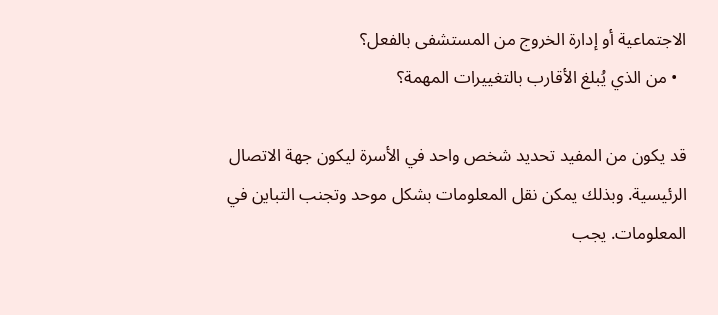الاجتماعية أو إدارة الخروج من المستشفى بالفعل؟
  • من الذي يُبلغ الأقارب بالتغييرات المهمة؟

قد يكون من المفيد تحديد شخص واحد في الأسرة ليكون جهة الاتصال الرئيسية. وبذلك يمكن نقل المعلومات بشكل موحد وتجنب التباين في المعلومات. يجب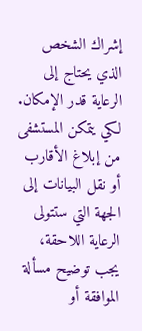إشراك الشخص الذي يحتاج إلى الرعاية قدر الإمكان. لكي يتمكن المستشفى من إبلاغ الأقارب أو نقل البيانات إلى الجهة التي ستتولى الرعاية اللاحقة، يجب توضيح مسألة الموافقة أو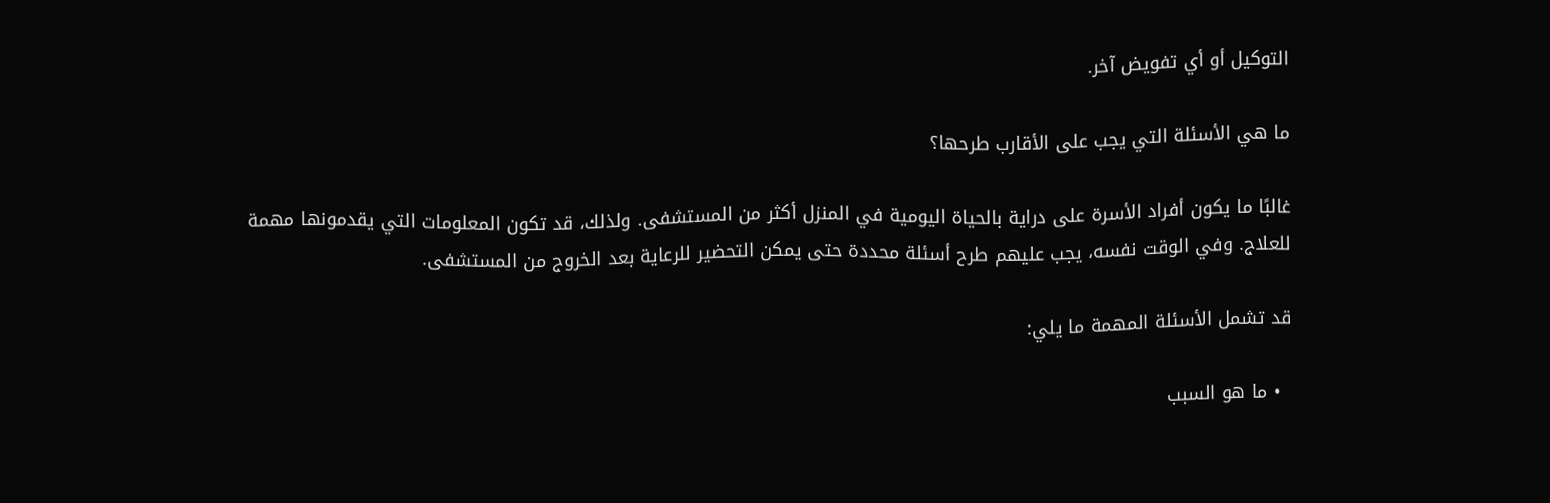التوكيل أو أي تفويض آخر.

ما هي الأسئلة التي يجب على الأقارب طرحها؟

غالبًا ما يكون أفراد الأسرة على دراية بالحياة اليومية في المنزل أكثر من المستشفى. ولذلك، قد تكون المعلومات التي يقدمونها مهمة للعلاج. وفي الوقت نفسه، يجب عليهم طرح أسئلة محددة حتى يمكن التحضير للرعاية بعد الخروج من المستشفى.

قد تشمل الأسئلة المهمة ما يلي:

  • ما هو السبب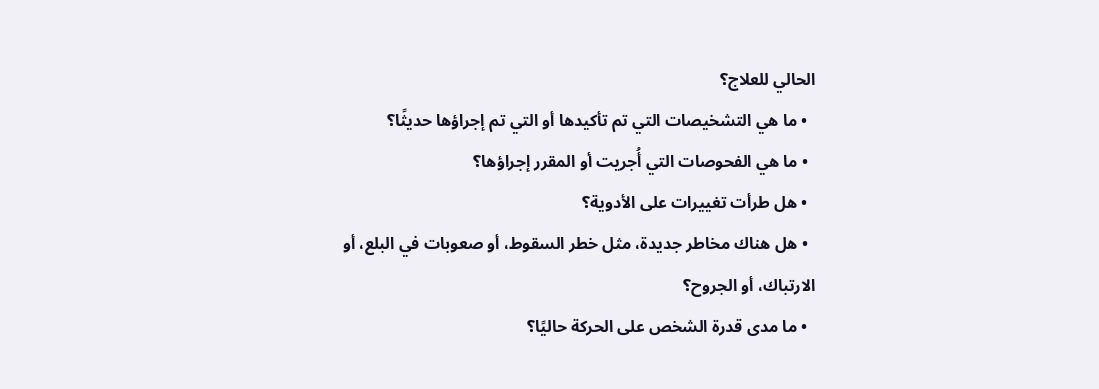الحالي للعلاج؟
  • ما هي التشخيصات التي تم تأكيدها أو التي تم إجراؤها حديثًا؟
  • ما هي الفحوصات التي أُجريت أو المقرر إجراؤها؟
  • هل طرأت تغييرات على الأدوية؟
  • هل هناك مخاطر جديدة، مثل خطر السقوط، أو صعوبات في البلع، أو الارتباك، أو الجروح؟
  • ما مدى قدرة الشخص على الحركة حاليًا؟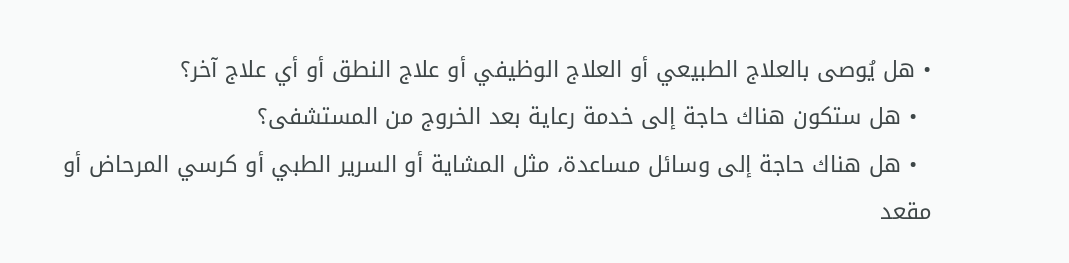• هل يُوصى بالعلاج الطبيعي أو العلاج الوظيفي أو علاج النطق أو أي علاج آخر؟
  • هل ستكون هناك حاجة إلى خدمة رعاية بعد الخروج من المستشفى؟
  • هل هناك حاجة إلى وسائل مساعدة، مثل المشاية أو السرير الطبي أو كرسي المرحاض أو مقعد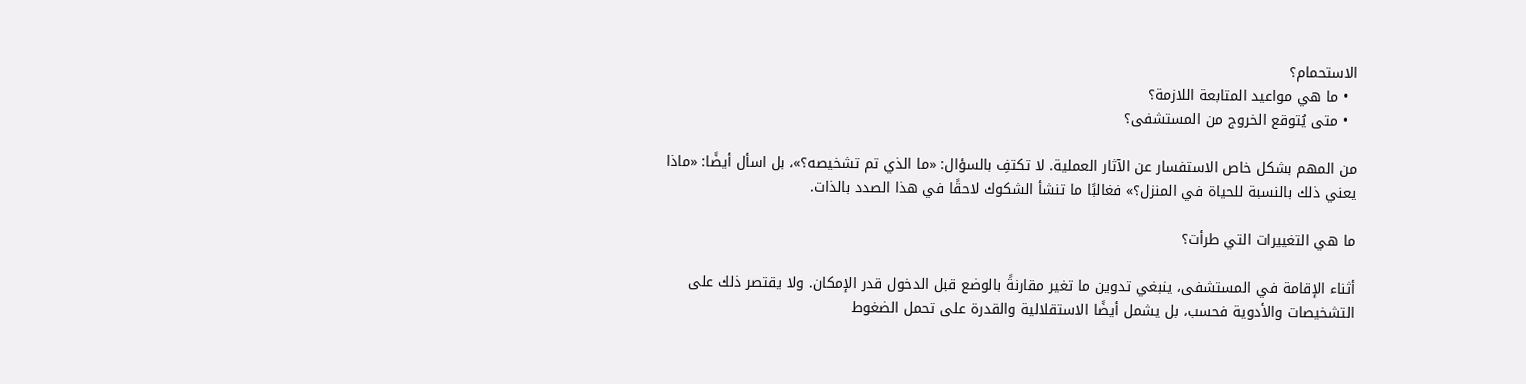الاستحمام؟
  • ما هي مواعيد المتابعة اللازمة؟
  • متى يُتوقع الخروج من المستشفى؟

من المهم بشكل خاص الاستفسار عن الآثار العملية. لا تكتفِ بالسؤال: «ما الذي تم تشخيصه؟»، بل اسأل أيضًا: «ماذا يعني ذلك بالنسبة للحياة في المنزل؟» فغالبًا ما تنشأ الشكوك لاحقًا في هذا الصدد بالذات.

ما هي التغييرات التي طرأت؟

أثناء الإقامة في المستشفى، ينبغي تدوين ما تغير مقارنةً بالوضع قبل الدخول قدر الإمكان. ولا يقتصر ذلك على التشخيصات والأدوية فحسب، بل يشمل أيضًا الاستقلالية والقدرة على تحمل الضغوط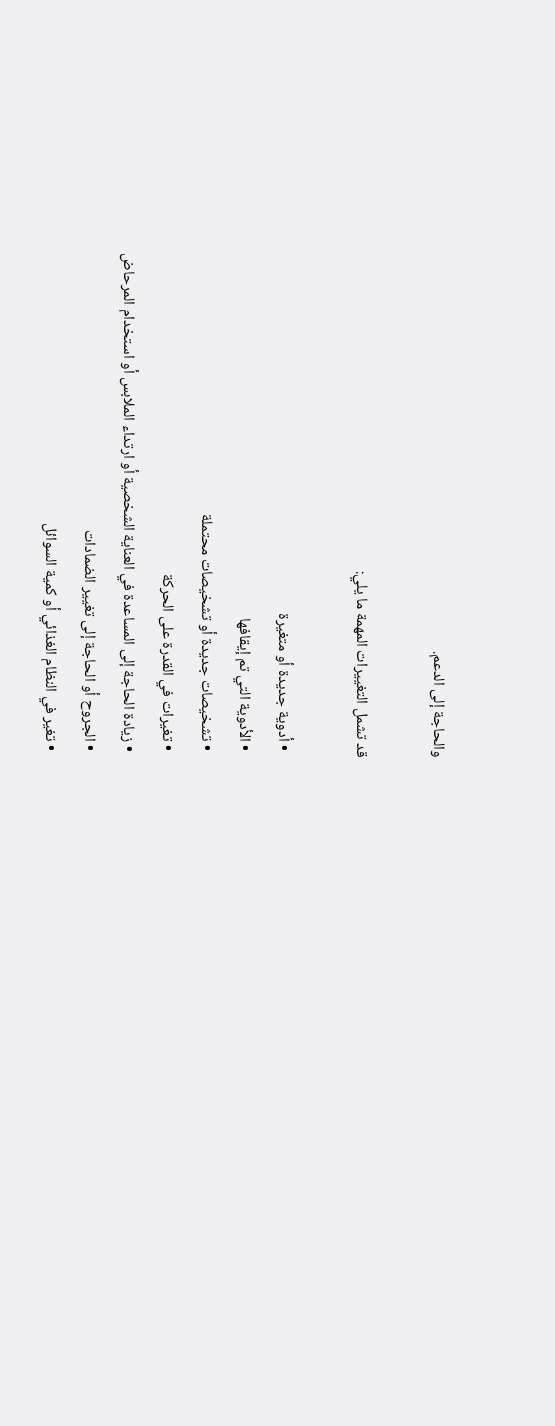والحاجة إلى الدعم.

قد تشمل التغييرات المهمة ما يلي:

  • أدوية جديدة أو متغيرة
  • الأدوية التي تم إيقافها
  • تشخيصات جديدة أو تشخيصات محتملة
  • تغيرات في القدرة على الحركة
  • زيادة الحاجة إلى المساعدة في العناية الشخصية أو ارتداء الملابس أو استخدام المرحاض
  • الجروح أو الحاجة إلى تغيير الضمادات
  • تغير في النظام الغذائي أو كمية السوائل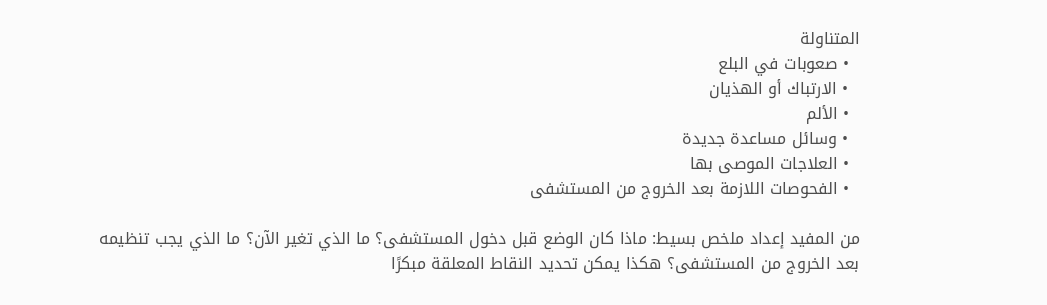المتناولة
  • صعوبات في البلع
  • الارتباك أو الهذيان
  • الألم
  • وسائل مساعدة جديدة
  • العلاجات الموصى بها
  • الفحوصات اللازمة بعد الخروج من المستشفى

من المفيد إعداد ملخص بسيط: ماذا كان الوضع قبل دخول المستشفى؟ ما الذي تغير الآن؟ ما الذي يجب تنظيمه بعد الخروج من المستشفى؟ هكذا يمكن تحديد النقاط المعلقة مبكرًا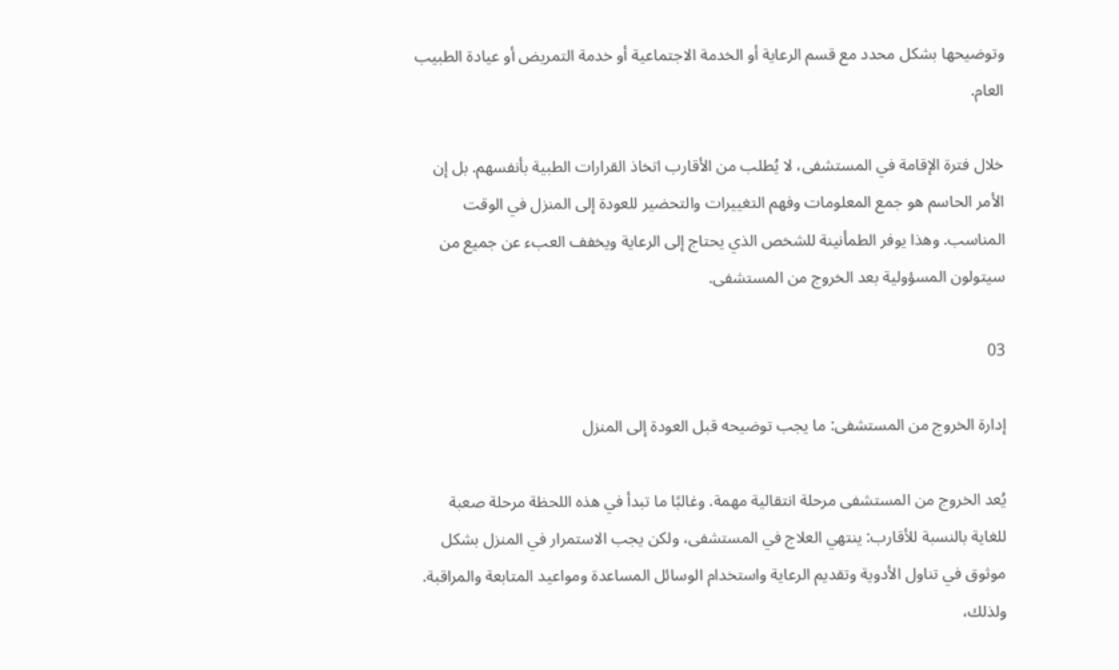وتوضيحها بشكل محدد مع قسم الرعاية أو الخدمة الاجتماعية أو خدمة التمريض أو عيادة الطبيب العام.

خلال فترة الإقامة في المستشفى، لا يُطلب من الأقارب اتخاذ القرارات الطبية بأنفسهم. بل إن الأمر الحاسم هو جمع المعلومات وفهم التغييرات والتحضير للعودة إلى المنزل في الوقت المناسب. وهذا يوفر الطمأنينة للشخص الذي يحتاج إلى الرعاية ويخفف العبء عن جميع من سيتولون المسؤولية بعد الخروج من المستشفى.

03

إدارة الخروج من المستشفى: ما يجب توضيحه قبل العودة إلى المنزل

يُعد الخروج من المستشفى مرحلة انتقالية مهمة. وغالبًا ما تبدأ في هذه اللحظة مرحلة صعبة للغاية بالنسبة للأقارب: ينتهي العلاج في المستشفى، ولكن يجب الاستمرار في المنزل بشكل موثوق في تناول الأدوية وتقديم الرعاية واستخدام الوسائل المساعدة ومواعيد المتابعة والمراقبة. ولذلك،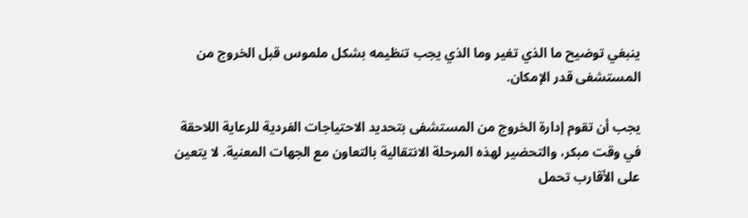ينبغي توضيح ما الذي تغير وما الذي يجب تنظيمه بشكل ملموس قبل الخروج من المستشفى قدر الإمكان.

يجب أن تقوم إدارة الخروج من المستشفى بتحديد الاحتياجات الفردية للرعاية اللاحقة في وقت مبكر، والتحضير لهذه المرحلة الانتقالية بالتعاون مع الجهات المعنية. لا يتعين على الأقارب تحمل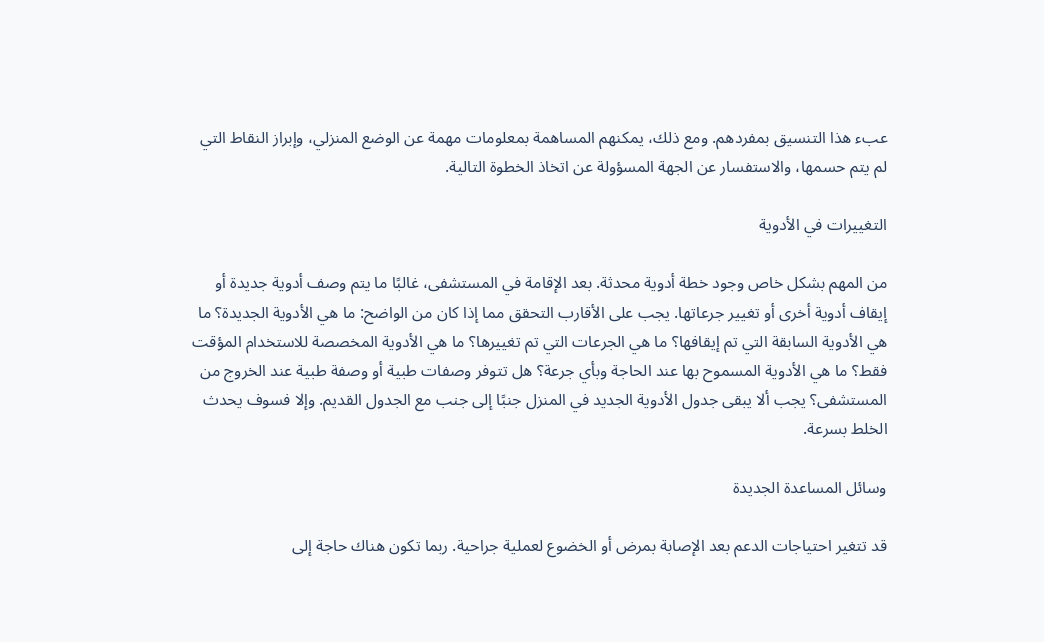عبء هذا التنسيق بمفردهم. ومع ذلك، يمكنهم المساهمة بمعلومات مهمة عن الوضع المنزلي، وإبراز النقاط التي لم يتم حسمها، والاستفسار عن الجهة المسؤولة عن اتخاذ الخطوة التالية.

التغييرات في الأدوية

من المهم بشكل خاص وجود خطة أدوية محدثة. بعد الإقامة في المستشفى، غالبًا ما يتم وصف أدوية جديدة أو إيقاف أدوية أخرى أو تغيير جرعاتها. يجب على الأقارب التحقق مما إذا كان من الواضح: ما هي الأدوية الجديدة؟ ما هي الأدوية السابقة التي تم إيقافها؟ ما هي الجرعات التي تم تغييرها؟ ما هي الأدوية المخصصة للاستخدام المؤقت فقط؟ ما هي الأدوية المسموح بها عند الحاجة وبأي جرعة؟ هل تتوفر وصفات طبية أو وصفة طبية عند الخروج من المستشفى؟ يجب ألا يبقى جدول الأدوية الجديد في المنزل جنبًا إلى جنب مع الجدول القديم. وإلا فسوف يحدث الخلط بسرعة.

وسائل المساعدة الجديدة

قد تتغير احتياجات الدعم بعد الإصابة بمرض أو الخضوع لعملية جراحية. ربما تكون هناك حاجة إلى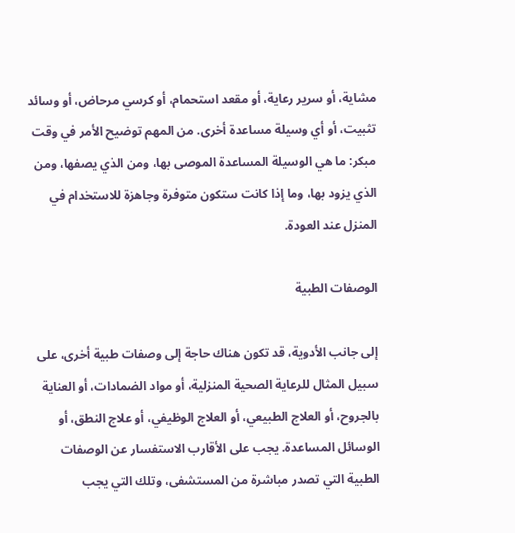مشاية، أو سرير رعاية، أو مقعد استحمام، أو كرسي مرحاض، أو وسائد تثبيت، أو أي وسيلة مساعدة أخرى. من المهم توضيح الأمر في وقت مبكر: ما هي الوسيلة المساعدة الموصى بها، ومن الذي يصفها، ومن الذي يزود بها، وما إذا كانت ستكون متوفرة وجاهزة للاستخدام في المنزل عند العودة.

الوصفات الطبية

إلى جانب الأدوية، قد تكون هناك حاجة إلى وصفات طبية أخرى، على سبيل المثال للرعاية الصحية المنزلية، أو مواد الضمادات، أو العناية بالجروح، أو العلاج الطبيعي، أو العلاج الوظيفي، أو علاج النطق، أو الوسائل المساعدة. يجب على الأقارب الاستفسار عن الوصفات الطبية التي تصدر مباشرة من المستشفى، وتلك التي يجب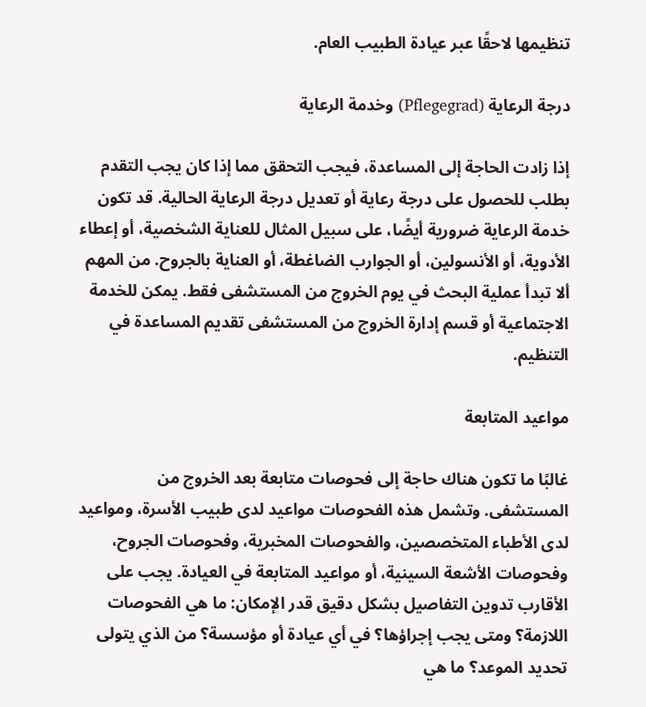تنظيمها لاحقًا عبر عيادة الطبيب العام.

درجة الرعاية (Pflegegrad) وخدمة الرعاية

إذا زادت الحاجة إلى المساعدة، فيجب التحقق مما إذا كان يجب التقدم بطلب للحصول على درجة رعاية أو تعديل درجة الرعاية الحالية. قد تكون خدمة الرعاية ضرورية أيضًا، على سبيل المثال للعناية الشخصية، أو إعطاء الأدوية، أو الأنسولين، أو الجوارب الضاغطة، أو العناية بالجروح. من المهم ألا تبدأ عملية البحث في يوم الخروج من المستشفى فقط. يمكن للخدمة الاجتماعية أو قسم إدارة الخروج من المستشفى تقديم المساعدة في التنظيم.

مواعيد المتابعة

غالبًا ما تكون هناك حاجة إلى فحوصات متابعة بعد الخروج من المستشفى. وتشمل هذه الفحوصات مواعيد لدى طبيب الأسرة، ومواعيد لدى الأطباء المتخصصين، والفحوصات المخبرية، وفحوصات الجروح، وفحوصات الأشعة السينية، أو مواعيد المتابعة في العيادة. يجب على الأقارب تدوين التفاصيل بشكل دقيق قدر الإمكان: ما هي الفحوصات اللازمة؟ ومتى يجب إجراؤها؟ في أي عيادة أو مؤسسة؟ من الذي يتولى تحديد الموعد؟ ما هي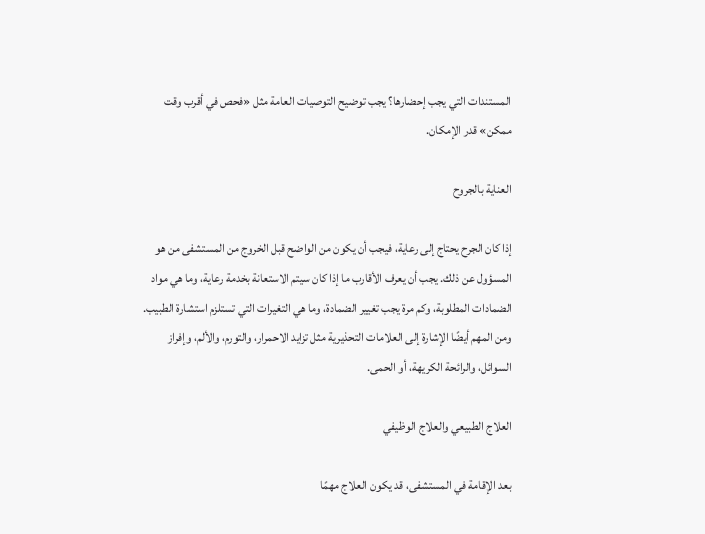المستندات التي يجب إحضارها؟ يجب توضيح التوصيات العامة مثل «فحص في أقرب وقت ممكن» قدر الإمكان.

العناية بالجروح

إذا كان الجرح يحتاج إلى رعاية، فيجب أن يكون من الواضح قبل الخروج من المستشفى من هو المسؤول عن ذلك. يجب أن يعرف الأقارب ما إذا كان سيتم الاستعانة بخدمة رعاية، وما هي مواد الضمادات المطلوبة، وكم مرة يجب تغيير الضمادة، وما هي التغيرات التي تستلزم استشارة الطبيب. ومن المهم أيضًا الإشارة إلى العلامات التحذيرية مثل تزايد الاحمرار، والتورم، والألم، وإفراز السوائل، والرائحة الكريهة، أو الحمى.

العلاج الطبيعي والعلاج الوظيفي

بعد الإقامة في المستشفى، قد يكون العلاج مهمًا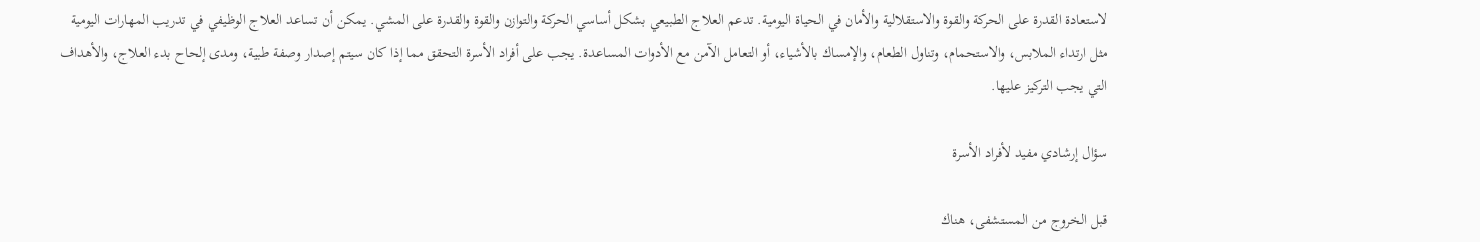لاستعادة القدرة على الحركة والقوة والاستقلالية والأمان في الحياة اليومية. تدعم العلاج الطبيعي بشكل أساسي الحركة والتوازن والقوة والقدرة على المشي. يمكن أن تساعد العلاج الوظيفي في تدريب المهارات اليومية مثل ارتداء الملابس، والاستحمام، وتناول الطعام، والإمساك بالأشياء، أو التعامل الآمن مع الأدوات المساعدة. يجب على أفراد الأسرة التحقق مما إذا كان سيتم إصدار وصفة طبية، ومدى إلحاح بدء العلاج، والأهداف التي يجب التركيز عليها.

سؤال إرشادي مفيد لأفراد الأسرة

قبل الخروج من المستشفى، هناك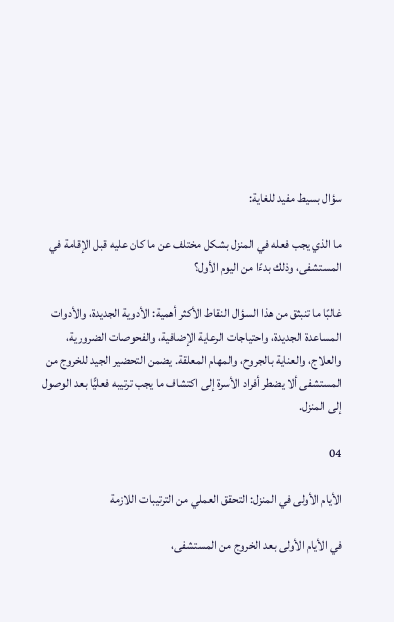سؤال بسيط مفيد للغاية:

ما الذي يجب فعله في المنزل بشكل مختلف عن ما كان عليه قبل الإقامة في المستشفى، وذلك بدءًا من اليوم الأول؟

غالبًا ما تنبثق من هذا السؤال النقاط الأكثر أهمية: الأدوية الجديدة، والأدوات المساعدة الجديدة، واحتياجات الرعاية الإضافية، والفحوصات الضرورية، والعلاج، والعناية بالجروح، والمهام المعلقة. يضمن التحضير الجيد للخروج من المستشفى ألا يضطر أفراد الأسرة إلى اكتشاف ما يجب ترتيبه فعليًّا بعد الوصول إلى المنزل.

04

الأيام الأولى في المنزل: التحقق العملي من الترتيبات اللازمة

في الأيام الأولى بعد الخروج من المستشفى،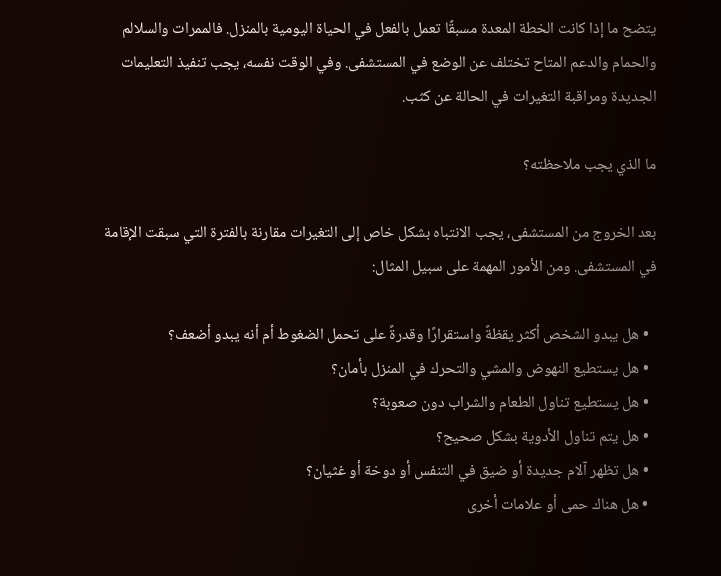يتضح ما إذا كانت الخطة المعدة مسبقًا تعمل بالفعل في الحياة اليومية بالمنزل. فالممرات والسلالم والحمام والدعم المتاح تختلف عن الوضع في المستشفى. وفي الوقت نفسه، يجب تنفيذ التعليمات الجديدة ومراقبة التغيرات في الحالة عن كثب.

ما الذي يجب ملاحظته؟

بعد الخروج من المستشفى، يجب الانتباه بشكل خاص إلى التغيرات مقارنة بالفترة التي سبقت الإقامة في المستشفى. ومن الأمور المهمة على سبيل المثال:

  • هل يبدو الشخص أكثر يقظةً واستقرارًا وقدرةً على تحمل الضغوط أم أنه يبدو أضعف؟
  • هل يستطيع النهوض والمشي والتحرك في المنزل بأمان؟
  • هل يستطيع تناول الطعام والشراب دون صعوبة؟
  • هل يتم تناول الأدوية بشكل صحيح؟
  • هل تظهر آلام جديدة أو ضيق في التنفس أو دوخة أو غثيان؟
  • هل هناك حمى أو علامات أخرى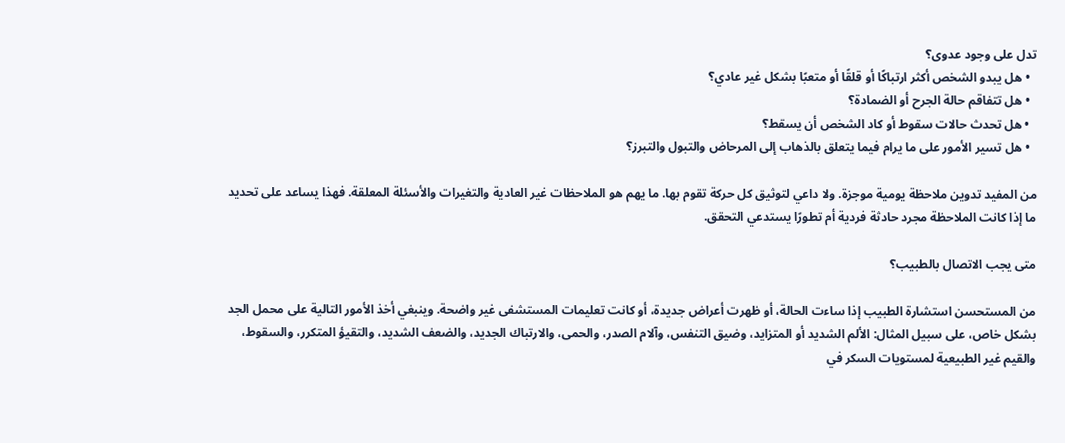تدل على وجود عدوى؟
  • هل يبدو الشخص أكثر ارتباكًا أو قلقًا أو متعبًا بشكل غير عادي؟
  • هل تتفاقم حالة الجرح أو الضمادة؟
  • هل تحدث حالات سقوط أو كاد الشخص أن يسقط؟
  • هل تسير الأمور على ما يرام فيما يتعلق بالذهاب إلى المرحاض والتبول والتبرز؟

من المفيد تدوين ملاحظة يومية موجزة. ولا داعي لتوثيق كل حركة تقوم بها. ما يهم هو الملاحظات غير العادية والتغيرات والأسئلة المعلقة. فهذا يساعد على تحديد ما إذا كانت الملاحظة مجرد حادثة فردية أم تطورًا يستدعي التحقق.

متى يجب الاتصال بالطبيب؟

من المستحسن استشارة الطبيب إذا ساءت الحالة، أو ظهرت أعراض جديدة، أو كانت تعليمات المستشفى غير واضحة. وينبغي أخذ الأمور التالية على محمل الجد بشكل خاص، على سبيل المثال: الألم الشديد أو المتزايد، وضيق التنفس، وآلام الصدر، والحمى، والارتباك الجديد، والضعف الشديد، والتقيؤ المتكرر، والسقوط، والقيم غير الطبيعية لمستويات السكر في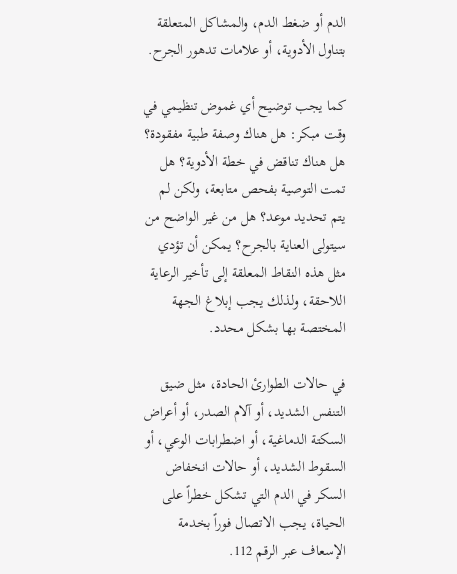الدم أو ضغط الدم، والمشاكل المتعلقة بتناول الأدوية، أو علامات تدهور الجرح.

كما يجب توضيح أي غموض تنظيمي في وقت مبكر: هل هناك وصفة طبية مفقودة؟ هل هناك تناقض في خطة الأدوية؟ هل تمت التوصية بفحص متابعة، ولكن لم يتم تحديد موعد؟ هل من غير الواضح من سيتولى العناية بالجرح؟ يمكن أن تؤدي مثل هذه النقاط المعلقة إلى تأخير الرعاية اللاحقة، ولذلك يجب إبلاغ الجهة المختصة بها بشكل محدد.

في حالات الطوارئ الحادة، مثل ضيق التنفس الشديد، أو آلام الصدر، أو أعراض السكتة الدماغية، أو اضطرابات الوعي، أو السقوط الشديد، أو حالات انخفاض السكر في الدم التي تشكل خطراً على الحياة، يجب الاتصال فوراً بخدمة الإسعاف عبر الرقم 112.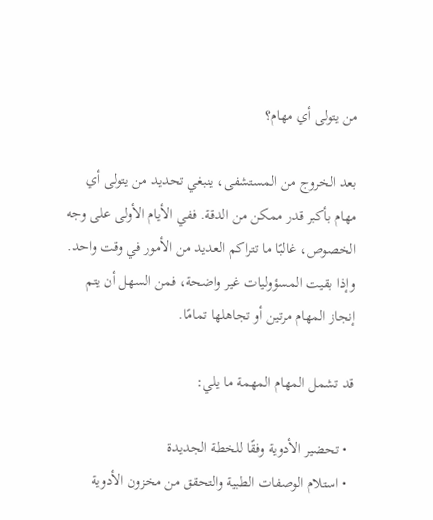من يتولى أي مهام؟

بعد الخروج من المستشفى، ينبغي تحديد من يتولى أي مهام بأكبر قدر ممكن من الدقة. ففي الأيام الأولى على وجه الخصوص، غالبًا ما تتراكم العديد من الأمور في وقت واحد. وإذا بقيت المسؤوليات غير واضحة، فمن السهل أن يتم إنجاز المهام مرتين أو تجاهلها تمامًا.

قد تشمل المهام المهمة ما يلي:

  • تحضير الأدوية وفقًا للخطة الجديدة
  • استلام الوصفات الطبية والتحقق من مخزون الأدوية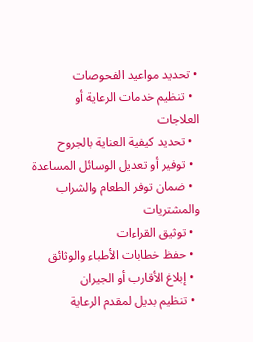• تحديد مواعيد الفحوصات
  • تنظيم خدمات الرعاية أو العلاجات
  • تحديد كيفية العناية بالجروح
  • توفير أو تعديل الوسائل المساعدة
  • ضمان توفر الطعام والشراب والمشتريات
  • توثيق القراءات
  • حفظ خطابات الأطباء والوثائق
  • إبلاغ الأقارب أو الجيران
  • تنظيم بديل لمقدم الرعاية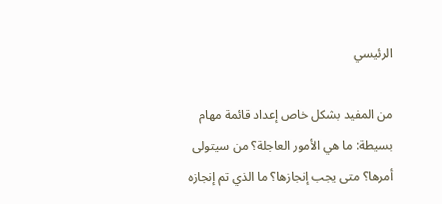الرئيسي

من المفيد بشكل خاص إعداد قائمة مهام بسيطة: ما هي الأمور العاجلة؟ من سيتولى أمرها؟ متى يجب إنجازها؟ ما الذي تم إنجازه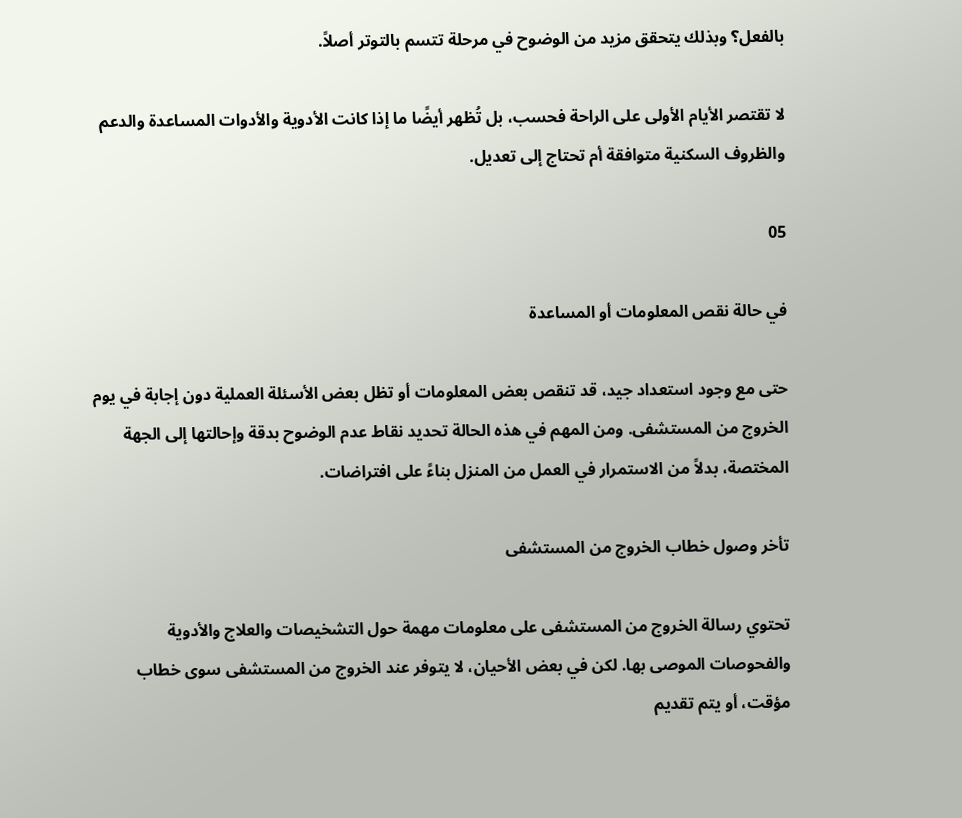بالفعل؟ وبذلك يتحقق مزيد من الوضوح في مرحلة تتسم بالتوتر أصلاً.

لا تقتصر الأيام الأولى على الراحة فحسب، بل تُظهر أيضًا ما إذا كانت الأدوية والأدوات المساعدة والدعم والظروف السكنية متوافقة أم تحتاج إلى تعديل.

05

في حالة نقص المعلومات أو المساعدة

حتى مع وجود استعداد جيد، قد تنقص بعض المعلومات أو تظل بعض الأسئلة العملية دون إجابة في يوم الخروج من المستشفى. ومن المهم في هذه الحالة تحديد نقاط عدم الوضوح بدقة وإحالتها إلى الجهة المختصة، بدلاً من الاستمرار في العمل من المنزل بناءً على افتراضات.

تأخر وصول خطاب الخروج من المستشفى

تحتوي رسالة الخروج من المستشفى على معلومات مهمة حول التشخيصات والعلاج والأدوية والفحوصات الموصى بها. لكن في بعض الأحيان، لا يتوفر عند الخروج من المستشفى سوى خطاب مؤقت، أو يتم تقديم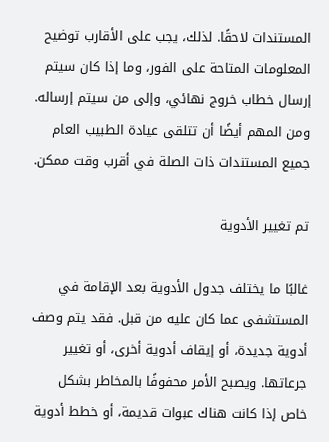المستندات لاحقًا. لذلك، يجب على الأقارب توضيح المعلومات المتاحة على الفور، وما إذا كان سيتم إرسال خطاب خروج نهائي، وإلى من سيتم إرساله. ومن المهم أيضًا أن تتلقى عيادة الطبيب العام جميع المستندات ذات الصلة في أقرب وقت ممكن.

تم تغيير الأدوية

غالبًا ما يختلف جدول الأدوية بعد الإقامة في المستشفى عما كان عليه من قبل. فقد يتم وصف أدوية جديدة، أو إيقاف أدوية أخرى، أو تغيير جرعاتها. ويصبح الأمر محفوفًا بالمخاطر بشكل خاص إذا كانت هناك عبوات قديمة، أو خطط أدوية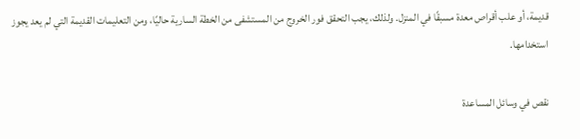قديمة، أو علب أقراص معدة مسبقًا في المنزل. ولذلك، يجب التحقق فور الخروج من المستشفى من الخطة السارية حاليًا، ومن التعليمات القديمة التي لم يعد يجوز استخدامها.

نقص في وسائل المساعدة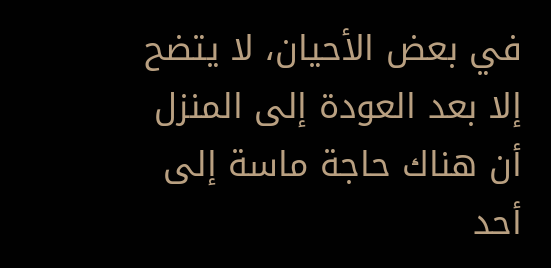في بعض الأحيان، لا يتضح إلا بعد العودة إلى المنزل أن هناك حاجة ماسة إلى أحد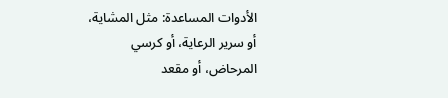الأدوات المساعدة: مثل المشاية، أو سرير الرعاية، أو كرسي المرحاض، أو مقعد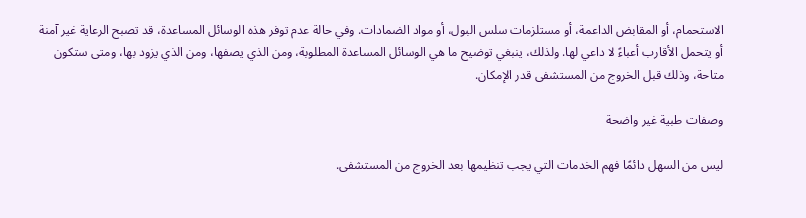الاستحمام، أو المقابض الداعمة، أو مستلزمات سلس البول، أو مواد الضمادات. وفي حالة عدم توفر هذه الوسائل المساعدة، قد تصبح الرعاية غير آمنة أو يتحمل الأقارب أعباءً لا داعي لها. ولذلك، ينبغي توضيح ما هي الوسائل المساعدة المطلوبة، ومن الذي يصفها، ومن الذي يزود بها، ومتى ستكون متاحة، وذلك قبل الخروج من المستشفى قدر الإمكان.

وصفات طبية غير واضحة

ليس من السهل دائمًا فهم الخدمات التي يجب تنظيمها بعد الخروج من المستشفى.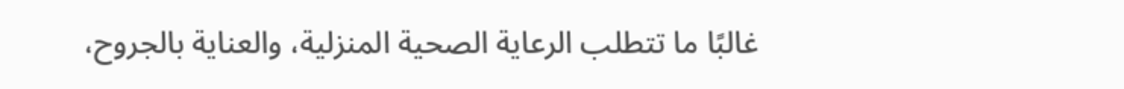غالبًا ما تتطلب الرعاية الصحية المنزلية، والعناية بالجروح،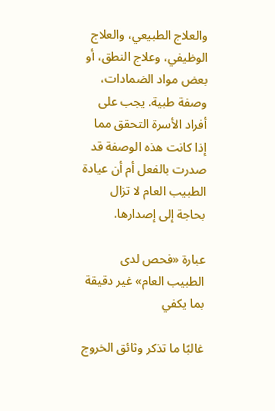والعلاج الطبيعي، والعلاج الوظيفي، وعلاج النطق، أو بعض مواد الضمادات، وصفة طبية. يجب على أفراد الأسرة التحقق مما إذا كانت هذه الوصفة قد صدرت بالفعل أم أن عيادة الطبيب العام لا تزال بحاجة إلى إصدارها.

عبارة «فحص لدى الطبيب العام» غير دقيقة بما يكفي

غالبًا ما تذكر وثائق الخروج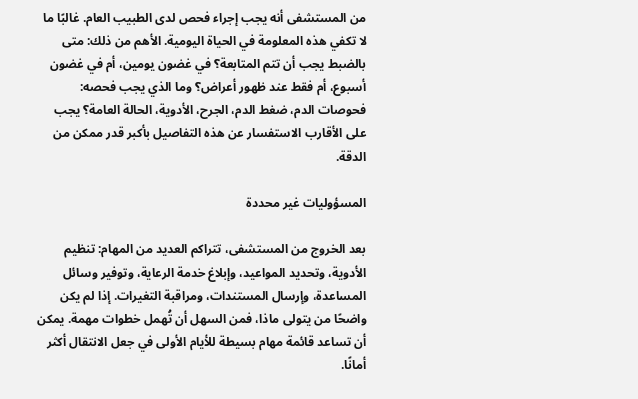من المستشفى أنه يجب إجراء فحص لدى الطبيب العام. غالبًا ما لا تكفي هذه المعلومة في الحياة اليومية. الأهم من ذلك: متى بالضبط يجب أن تتم المتابعة؟ في غضون يومين، أم في غضون أسبوع، أم فقط عند ظهور أعراض؟ وما الذي يجب فحصه: فحوصات الدم، ضغط الدم، الجرح، الأدوية، الحالة العامة؟ يجب على الأقارب الاستفسار عن هذه التفاصيل بأكبر قدر ممكن من الدقة.

المسؤوليات غير محددة

بعد الخروج من المستشفى، تتراكم العديد من المهام: تنظيم الأدوية، وتحديد المواعيد، وإبلاغ خدمة الرعاية، وتوفير وسائل المساعدة، وإرسال المستندات، ومراقبة التغيرات. إذا لم يكن واضحًا من يتولى ماذا، فمن السهل أن تُهمل خطوات مهمة. يمكن أن تساعد قائمة مهام بسيطة للأيام الأولى في جعل الانتقال أكثر أمانًا.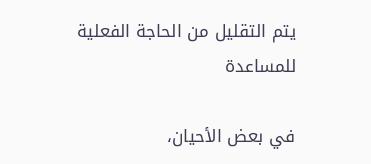يتم التقليل من الحاجة الفعلية للمساعدة

في بعض الأحيان،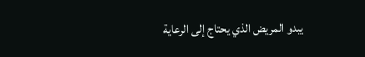يبدو المريض الذي يحتاج إلى الرعاية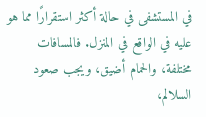في المستشفى في حالة أكثر استقرارًا مما هو عليه في الواقع في المنزل. فالمسافات مختلفة، والحمام أضيق، ويجب صعود السلالم،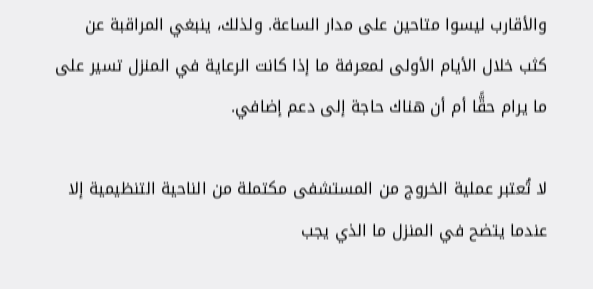والأقارب ليسوا متاحين على مدار الساعة. ولذلك، ينبغي المراقبة عن كثب خلال الأيام الأولى لمعرفة ما إذا كانت الرعاية في المنزل تسير على ما يرام حقًّا أم أن هناك حاجة إلى دعم إضافي.

لا تُعتبر عملية الخروج من المستشفى مكتملة من الناحية التنظيمية إلا عندما يتضح في المنزل ما الذي يجب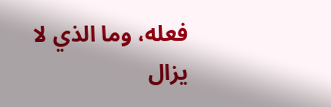فعله، وما الذي لا يزال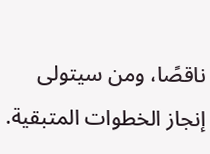ناقصًا، ومن سيتولى إنجاز الخطوات المتبقية.